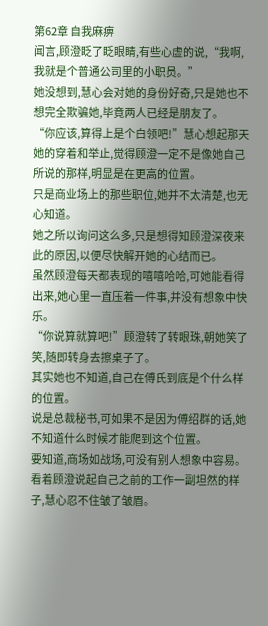第62章 自我麻痹
闻言,顾澄眨了眨眼睛,有些心虚的说,“我啊,我就是个普通公司里的小职员。”
她没想到,慧心会对她的身份好奇,只是她也不想完全欺骗她,毕竟两人已经是朋友了。
“你应该,算得上是个白领吧!”慧心想起那天她的穿着和举止,觉得顾澄一定不是像她自己所说的那样,明显是在更高的位置。
只是商业场上的那些职位,她并不太清楚,也无心知道。
她之所以询问这么多,只是想得知顾澄深夜来此的原因,以便尽快解开她的心结而已。
虽然顾澄每天都表现的嘻嘻哈哈,可她能看得出来,她心里一直压着一件事,并没有想象中快乐。
“你说算就算吧!”顾澄转了转眼珠,朝她笑了笑,随即转身去擦桌子了。
其实她也不知道,自己在傅氏到底是个什么样的位置。
说是总裁秘书,可如果不是因为傅绍群的话,她不知道什么时候才能爬到这个位置。
要知道,商场如战场,可没有别人想象中容易。
看着顾澄说起自己之前的工作一副坦然的样子,慧心忍不住皱了皱眉。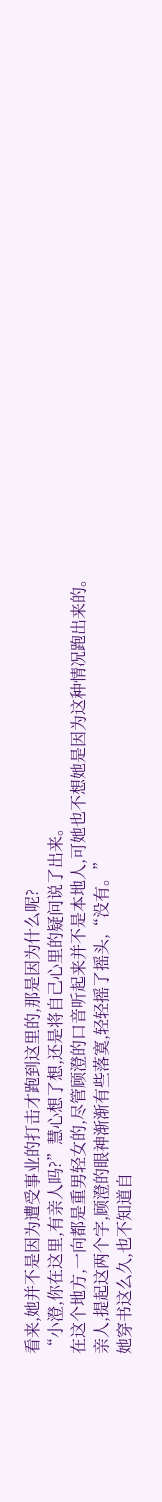看来,她并不是因为遭受事业的打击才跑到这里的,那是因为什么呢?
“小澄,你在这里,有亲人吗?”慧心想了想,还是将自己心里的疑问说了出来。
在这个地方,一向都是重男轻女的,尽管顾澄的口音听起来并不是本地人,可她也不想她是因为这种情况跑出来的。
亲人,提起这两个字,顾澄的眼神渐渐有些落寞,轻轻摇了摇头,“没有。”
她穿书这么久,也不知道自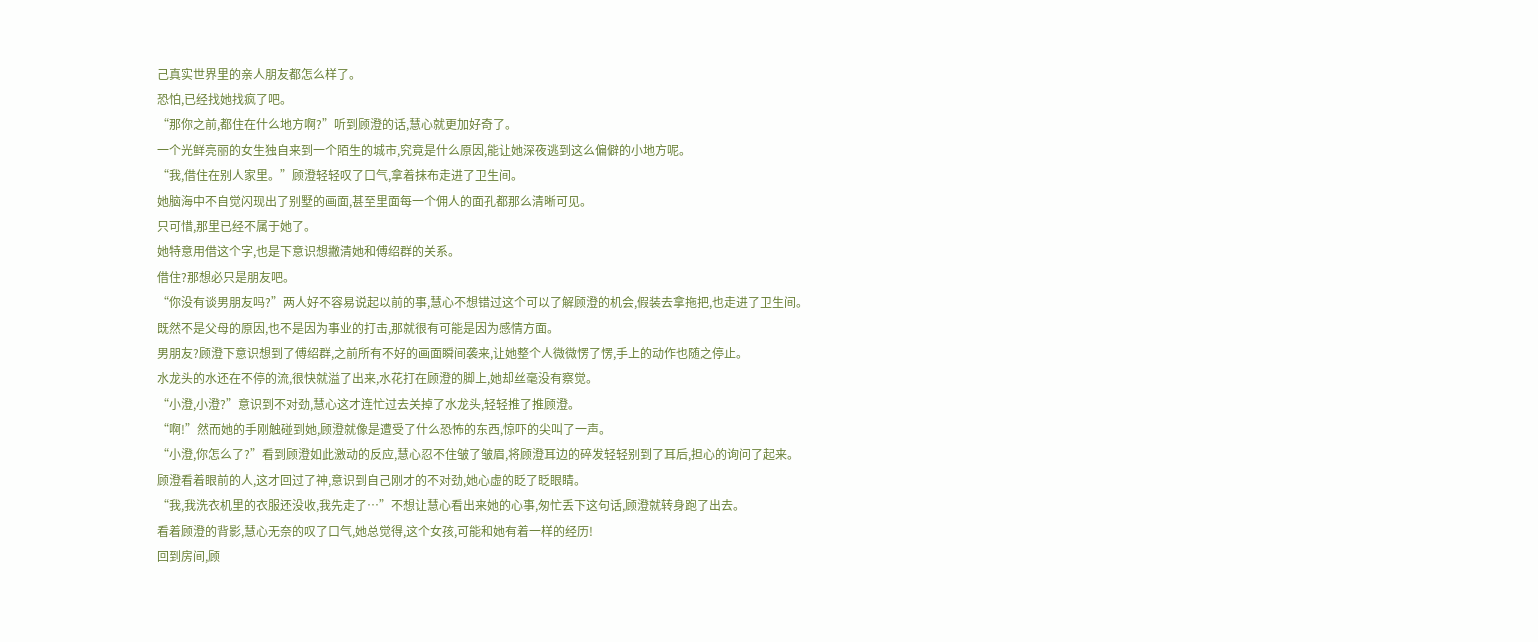己真实世界里的亲人朋友都怎么样了。
恐怕,已经找她找疯了吧。
“那你之前,都住在什么地方啊?”听到顾澄的话,慧心就更加好奇了。
一个光鲜亮丽的女生独自来到一个陌生的城市,究竟是什么原因,能让她深夜逃到这么偏僻的小地方呢。
“我,借住在别人家里。”顾澄轻轻叹了口气,拿着抹布走进了卫生间。
她脑海中不自觉闪现出了别墅的画面,甚至里面每一个佣人的面孔都那么清晰可见。
只可惜,那里已经不属于她了。
她特意用借这个字,也是下意识想撇清她和傅绍群的关系。
借住?那想必只是朋友吧。
“你没有谈男朋友吗?”两人好不容易说起以前的事,慧心不想错过这个可以了解顾澄的机会,假装去拿拖把,也走进了卫生间。
既然不是父母的原因,也不是因为事业的打击,那就很有可能是因为感情方面。
男朋友?顾澄下意识想到了傅绍群,之前所有不好的画面瞬间袭来,让她整个人微微愣了愣,手上的动作也随之停止。
水龙头的水还在不停的流,很快就溢了出来,水花打在顾澄的脚上,她却丝毫没有察觉。
“小澄,小澄?”意识到不对劲,慧心这才连忙过去关掉了水龙头,轻轻推了推顾澄。
“啊!”然而她的手刚触碰到她,顾澄就像是遭受了什么恐怖的东西,惊吓的尖叫了一声。
“小澄,你怎么了?”看到顾澄如此激动的反应,慧心忍不住皱了皱眉,将顾澄耳边的碎发轻轻别到了耳后,担心的询问了起来。
顾澄看着眼前的人,这才回过了神,意识到自己刚才的不对劲,她心虚的眨了眨眼睛。
“我,我洗衣机里的衣服还没收,我先走了…”不想让慧心看出来她的心事,匆忙丢下这句话,顾澄就转身跑了出去。
看着顾澄的背影,慧心无奈的叹了口气,她总觉得,这个女孩,可能和她有着一样的经历!
回到房间,顾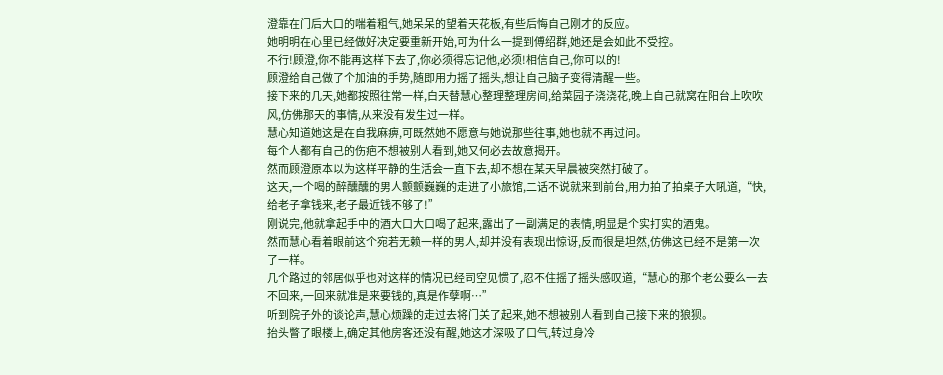澄靠在门后大口的喘着粗气,她呆呆的望着天花板,有些后悔自己刚才的反应。
她明明在心里已经做好决定要重新开始,可为什么一提到傅绍群,她还是会如此不受控。
不行!顾澄,你不能再这样下去了,你必须得忘记他,必须!相信自己,你可以的!
顾澄给自己做了个加油的手势,随即用力摇了摇头,想让自己脑子变得清醒一些。
接下来的几天,她都按照往常一样,白天替慧心整理整理房间,给菜园子浇浇花,晚上自己就窝在阳台上吹吹风,仿佛那天的事情,从来没有发生过一样。
慧心知道她这是在自我麻痹,可既然她不愿意与她说那些往事,她也就不再过问。
每个人都有自己的伤疤不想被别人看到,她又何必去故意揭开。
然而顾澄原本以为这样平静的生活会一直下去,却不想在某天早晨被突然打破了。
这天,一个喝的醉醺醺的男人颤颤巍巍的走进了小旅馆,二话不说就来到前台,用力拍了拍桌子大吼道,“快,给老子拿钱来,老子最近钱不够了!”
刚说完,他就拿起手中的酒大口大口喝了起来,露出了一副满足的表情,明显是个实打实的酒鬼。
然而慧心看着眼前这个宛若无赖一样的男人,却并没有表现出惊讶,反而很是坦然,仿佛这已经不是第一次了一样。
几个路过的邻居似乎也对这样的情况已经司空见惯了,忍不住摇了摇头感叹道,“慧心的那个老公要么一去不回来,一回来就准是来要钱的,真是作孽啊…”
听到院子外的谈论声,慧心烦躁的走过去将门关了起来,她不想被别人看到自己接下来的狼狈。
抬头瞥了眼楼上,确定其他房客还没有醒,她这才深吸了口气,转过身冷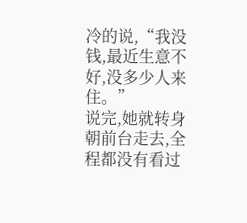冷的说,“我没钱,最近生意不好,没多少人来住。”
说完,她就转身朝前台走去,全程都没有看过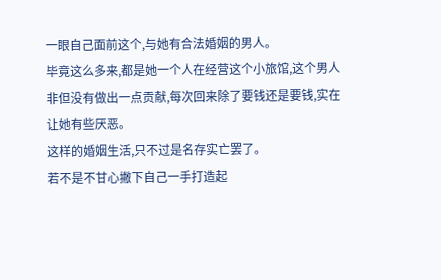一眼自己面前这个,与她有合法婚姻的男人。
毕竟这么多来,都是她一个人在经营这个小旅馆,这个男人非但没有做出一点贡献,每次回来除了要钱还是要钱,实在让她有些厌恶。
这样的婚姻生活,只不过是名存实亡罢了。
若不是不甘心撇下自己一手打造起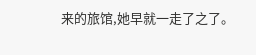来的旅馆,她早就一走了之了。